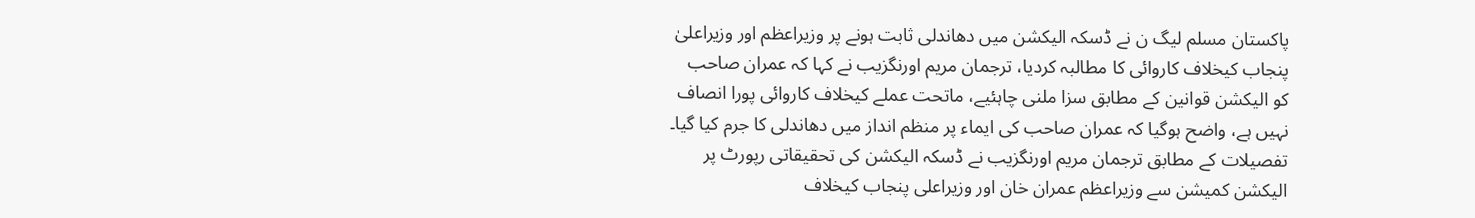پاکستان مسلم لیگ ن نے ڈسکہ الیکشن میں دھاندلی ثابت ہونے پر وزیراعظم اور وزیراعلیٰ پنجاب کیخلاف کاروائی کا مطالبہ کردیا، ترجمان مریم اورنگزیب نے کہا کہ عمران صاحب کو الیکشن قوانین کے مطابق سزا ملنی چاہئیے، ماتحت عملے کیخلاف کاروائی پورا انصاف نہیں ہے، واضح ہوگیا کہ عمران صاحب کی ایماء پر منظم انداز میں دھاندلی کا جرم کیا گیا۔
تفصیلات کے مطابق ترجمان مریم اورنگزیب نے ڈسکہ الیکشن کی تحقیقاتی رپورٹ پر الیکشن کمیشن سے وزیراعظم عمران خان اور وزیراعلی پنجاب کیخلاف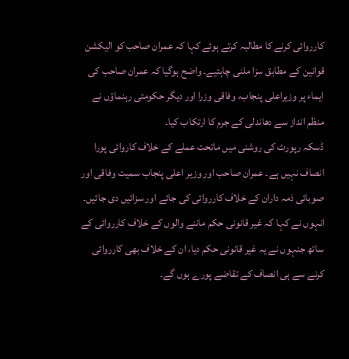کارروائی کرنے کا مطالبہ کرتے ہوئے کہا کہ عمران صاحب کو الیکشن قوانین کے مطابق سزا ملنی چاہئیے۔ واضح ہوگیا کہ عمران صاحب کی ایماء پر وزیراعلی پنجاب، وفاقی وزرا اور دیگر حکومتی رہنماؤں نے منظم انداز سے دھاندلی کے جرم کا ارتکاب کیا۔
ڈسکہ رپورٹ کی روشنی میں ماتحت عملے کے خلاف کاروائی پورا انصاف نہیں ہے۔ عمران صاحب اور وزیر اعلی پنجاب سمیت وفاقی اور صوبائی ذمہ داران کے خلاف کارروائی کی جائے اور سزائیں دی جائیں۔ انہوں نے کہا کہ غیر قانونی حکم ماننے والوں کے خلاف کارروائی کے ساتھ جنہوں نے یہ غیر قانونی حکم دیا، ان کے خلاف بھی کارروائی کرنے سے ہی انصاف کے تقاضے پورے ہوں گے۔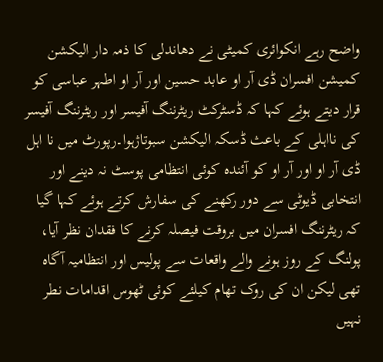واضح رہے انکوائری کمیٹی نے دھاندلی کا ذمہ دار الیکشن کمیشن افسران ڈی آر او عابد حسین اور آر او اطہر عباسی کو قرار دیتے ہوئے کہا کہ ڈسٹرکٹ ریٹرننگ آفیسر اور ریٹرننگ آفیسر کی نااہلی کے باعث ڈسکہ الیکشن سبوتاژہوا۔رپورٹ میں نا اہل ڈی آر او اور آر او کو آئندہ کوئی انتظامی پوسٹ نہ دینے اور انتخابی ڈیوٹی سے دور رکھنے کی سفارش کرتے ہوئے کہا گیا کہ ریٹرننگ افسران میں بروقت فیصلہ کرنے کا فقدان نظر آیا، پولنگ کے روز ہونے والے واقعات سے پولیس اور انتظامیہ آگاہ تھی لیکن ان کی روک تھام کیلئے کوئی ٹھوس اقدامات نطر نہیں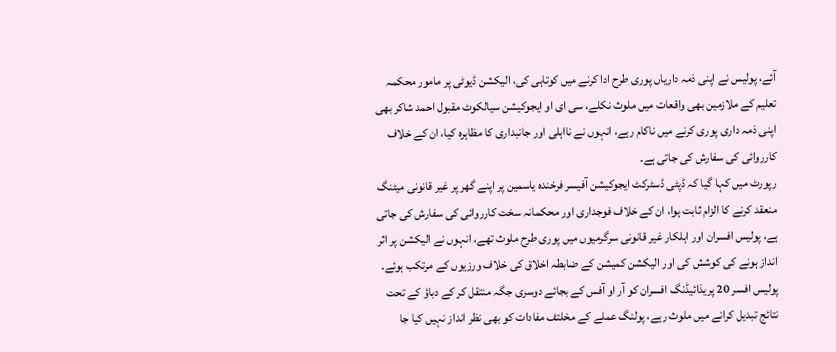آئے، پولیس نے اپنی ذمہ داریاں پوری طرح ادا کرنے میں کوتاہی کی، الیکشن ڈیوٹی پر مامور محکمہ تعلیم کے ملازمین بھی واقعات میں ملوث نکلے، سی ای او ایجوکیشن سیالکوٹ مقبول احمد شاکر بھی اپنی ذمہ داری پوری کرنے میں ناکام رہے، انہوں نے نااہلی اور جانبداری کا مظاہرہ کیا، ان کے خلاف کارروائی کی سفارش کی جاتی ہے۔
رپورٹ میں کہا گیا کہ ڈپٹی ڈسٹرکٹ ایجوکیشن آفیسر فرخندہ یاسمین پر اپنے گھر پر غیر قانونی میٹنگ منعقد کرنے کا الزام ثابت ہوا، ان کے خلاف فوجداری اور محکمانہ سخت کارروائی کی سفارش کی جاتی ہے، پولیس افسران اور اہلکار غیر قانونی سرگرمیوں میں پوری طرح ملوث تھے، انہوں نے الیکشن پر اثر انداز ہونے کی کوشش کی اور الیکشن کمیشن کے ضابطہ اخلاق کی خلاف ورزیوں کے مرتکب ہوئے۔
پولیس افسر 20 پریذائیڈنگ افسران کو آر او آفس کے بجائے دوسری جگہ منتقل کر کے دباؤ کے تحت نتائج تبدیل کرانے میں ملوث رہے، پولنگ عملے کے مخلتف مفادات کو بھی نظر انداز نہیں کیا جا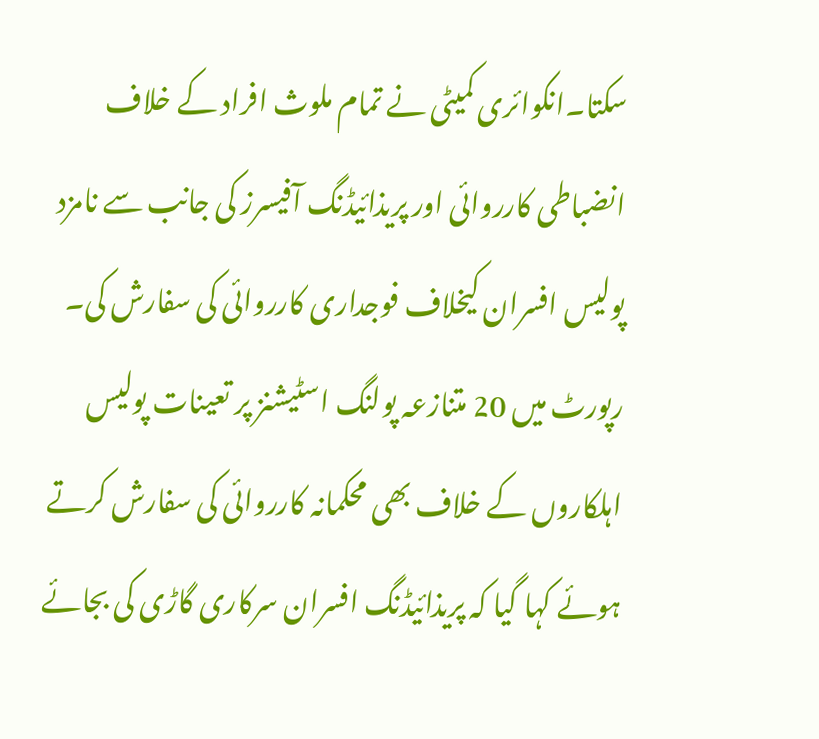سکتا۔انکوائری کمیٹی نے تمام ملوث افراد کے خلاف انضباطی کارروائی اور پریذائیڈنگ آفیسرز کی جانب سے نامزد پولیس افسران کیخلاف فوجداری کارروائی کی سفارش کی۔
رپورٹ میں 20 متنازعہ پولنگ اسٹیشنز پر تعینات پولیس اہلکاروں کے خلاف بھی محکمانہ کارروائی کی سفارش کرتے ہوئے کہا گیا کہ پریذائیڈنگ افسران سرکاری گاڑی کی بجائے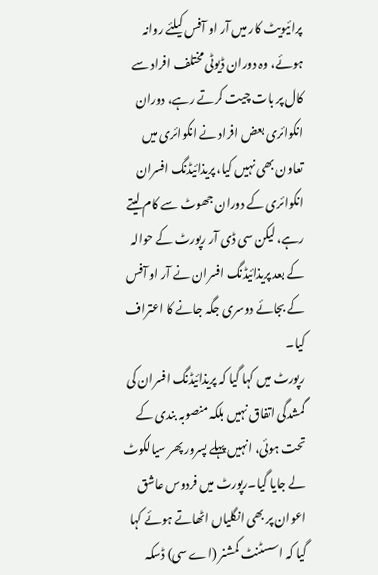پرائیویٹ کار میں آر او آفس کیلئے روانہ ہوئے، وہ دوران ڈیوٹی مختلف افراد سے کال پر بات چیت کرتے رہے، دوران انکوائری بعض افراد نے انکوائری میں تعاون بھی نہیں کیا، پریذائیڈنگ افسران انکوائری کے دوران جھوٹ سے کام لیتے رہے، لیکن سی ڈی آر رپورٹ کے حوالہ کے بعد پریذائیڈنگ افسران نے آر او آفس کے بجائے دوسری جگہ جانے کا اعتراف کیا۔
رپورٹ میں کہا گیا کہ پریذائیڈنگ افسران کی گمشدگی اتفاق نہیں بلکہ منصوبہ بندی کے تحت ہوئی، انہیں پہلے پسرور پھر سیالکوٹ لے جایا گیا۔رپورٹ میں فردوس عاشق اعوان پر بھی انگلیاں اٹھاتے ہوئے کہا گیا کہ اسسٹنٹ کمشنر (اے سی) ڈسکہ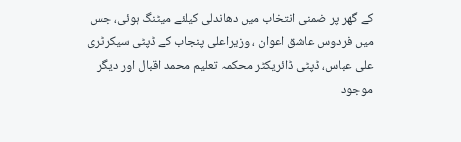کے گھر پر ضمنی انتخاب میں دھاندلی کیلئے میٹنگ ہوئی، جس میں فردوس عاشق اعوان ، وزیراعلی پنجاب کے ڈپٹی سیکرٹری علی عباس، ڈپٹی ڈائریکٹر محکمہ تعلیم محمد اقبال اور دیگر موجود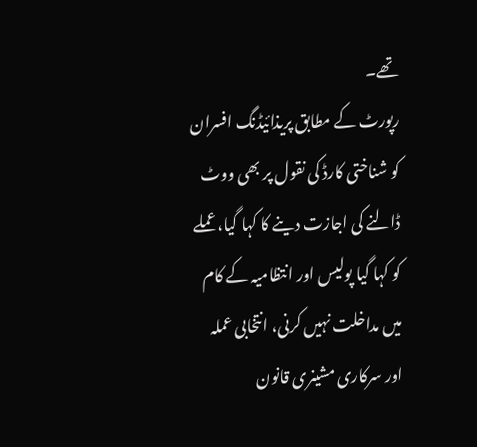تھے۔
رپورٹ کے مطابق پریذائیڈنگ افسران کو شناختی کارڈ کی نقول پر بھی ووٹ ڈالنے کی اجازت دینے کا کہا گیا، عملے کو کہا گیا پولیس اور انتظامیہ کے کام میں مداخلت نہیں کرنی، انتخابی عملہ اور سرکاری مشینری قانون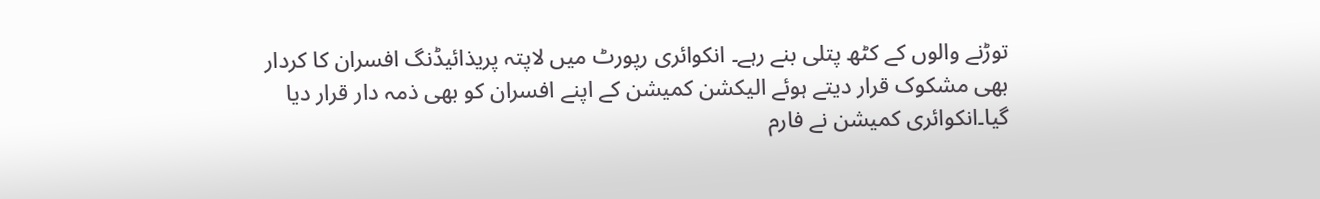توڑنے والوں کے کٹھ پتلی بنے رہے۔ انکوائری رپورٹ میں لاپتہ پریذائیڈنگ افسران کا کردار بھی مشکوک قرار دیتے ہوئے الیکشن کمیشن کے اپنے افسران کو بھی ذمہ دار قرار دیا گیا۔انکوائری کمیشن نے فارم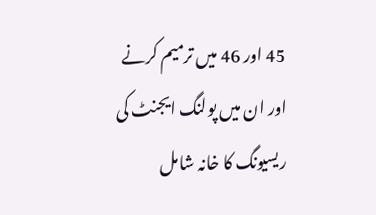45 اور 46 میں ترمیم کرنے اور ان میں پولنگ ایجنٹ کی ریسیونگ کا خانہ شامل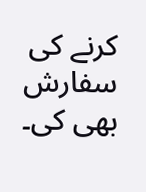کرنے کی سفارش بھی کی۔